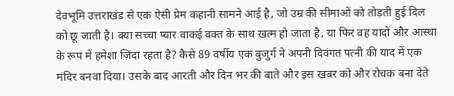देवभूमि उत्तराखंड से एक ऐसी प्रेम कहानी सामने आई है, जो उम्र की सीमाओं को तोड़ती हुई दिल को छू जाती है। क्या सच्चा प्यार वाकई वक्त के साथ खत्म हो जाता है, या फिर वह यादों और आस्था के रूप में हमेशा ज़िंदा रहता है? कैसे 89 वर्षीय एक बुजुर्ग ने अपनी दिवंगत पत्नी की याद में एक मंदिर बनवा दिया। उसके बाद आरती और दिन भर की बाते और इस खबर को और रोचक बना देते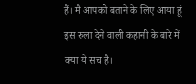हैं। मै आपको बताने के लिए आया हूं इस रुला देने वाली कहानी के बारे में क्या ये सच है।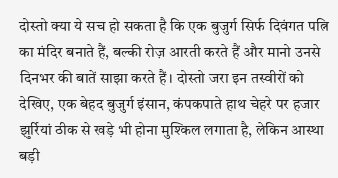दोस्तो क्या ये सच हो सकता है कि एक बुजुर्ग सिर्फ दिवंगत पत्नि का मंदिर बनाते हैं, बल्की रोज़ आरती करते हैं और मानो उनसे दिनभर की बातें साझा करते हैं। दोस्तो जरा इन तस्वीरों को देखिए, एक बेहद बुजुर्ग इंसान, कंपकपाते हाथ चेहरे पर हजार झुर्रियां ठीक से खड़े भी होना मुश्किल लगाता है, लेकिन आस्था बड़ी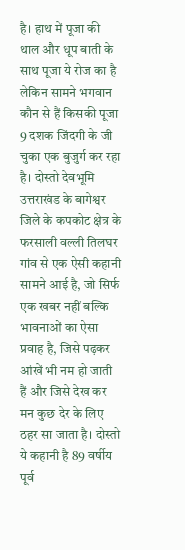है। हाथ में पूजा की थाल और धूप बाती के साथ पूजा ये रोज का है लेकिन सामने भगवान कौन से हैं किसकी पूजा 9 दशक जिंदगी के जी चुका एक बुजुर्ग कर रहा है। दोस्तो देवभूमि उत्तराखंड के बागेश्वर जिले के कपकोट क्षेत्र के फरसाली वल्ली तिलघर गांव से एक ऐसी कहानी सामने आई है, जो सिर्फ एक खबर नहीं बल्कि भावनाओं का ऐसा प्रवाह है, जिसे पढ़कर आंखें भी नम हो जाती हैं और जिसे देख कर मन कुछ देर के लिए ठहर सा जाता है। दोस्तो ये कहानी है 89 वर्षीय पूर्व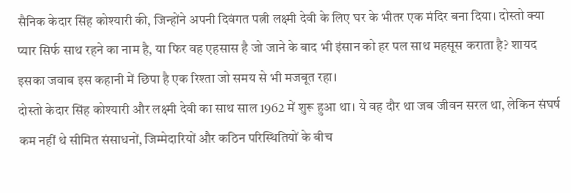सैनिक केदार सिंह कोश्यारी की, जिन्होंने अपनी दिवंगत पत्नी लक्ष्मी देवी के लिए घर के भीतर एक मंदिर बना दिया। दोस्तो क्या प्यार सिर्फ साथ रहने का नाम है, या फिर वह एहसास है जो जाने के बाद भी इंसान को हर पल साथ महसूस कराता है? शायद इसका जवाब इस कहानी में छिपा है एक रिश्ता जो समय से भी मजबूत रहा।
दोस्तो केदार सिंह कोश्यारी और लक्ष्मी देवी का साथ साल 1962 में शुरू हुआ था। ये वह दौर था जब जीवन सरल था, लेकिन संघर्ष कम नहीं थे सीमित संसाधनों, जिम्मेदारियों और कठिन परिस्थितियों के बीच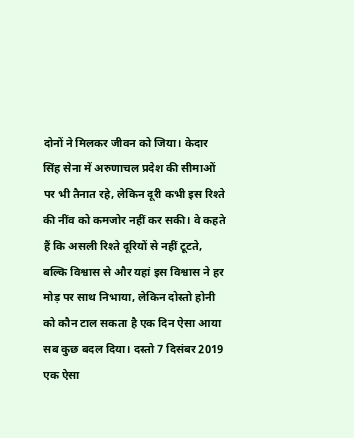दोनों ने मिलकर जीवन को जिया। केदार सिंह सेना में अरुणाचल प्रदेश की सीमाओं पर भी तैनात रहे, लेकिन दूरी कभी इस रिश्ते की नींव को कमजोर नहीं कर सकी। वे कहते हैं कि असली रिश्ते दूरियों से नहीं टूटते, बल्कि विश्वास से और यहां इस विश्वास ने हर मोड़ पर साथ निभाया, लेकिन दोस्तो होनी को कौन टाल सकता है एक दिन ऐसा आया सब कुछ बदल दिया। दस्तो 7 दिसंबर 2019 एक ऐसा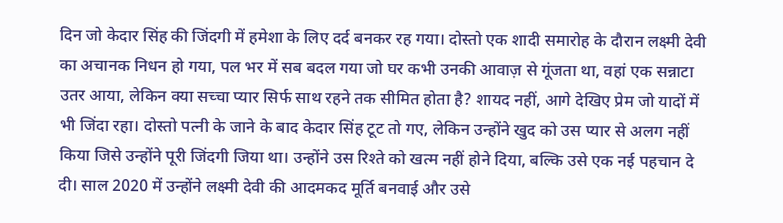दिन जो केदार सिंह की जिंदगी में हमेशा के लिए दर्द बनकर रह गया। दोस्तो एक शादी समारोह के दौरान लक्ष्मी देवी का अचानक निधन हो गया, पल भर में सब बदल गया जो घर कभी उनकी आवाज़ से गूंजता था, वहां एक सन्नाटा उतर आया, लेकिन क्या सच्चा प्यार सिर्फ साथ रहने तक सीमित होता है? शायद नहीं, आगे देखिए प्रेम जो यादों में भी जिंदा रहा। दोस्तो पत्नी के जाने के बाद केदार सिंह टूट तो गए, लेकिन उन्होंने खुद को उस प्यार से अलग नहीं किया जिसे उन्होंने पूरी जिंदगी जिया था। उन्होंने उस रिश्ते को खत्म नहीं होने दिया, बल्कि उसे एक नई पहचान दे दी। साल 2020 में उन्होंने लक्ष्मी देवी की आदमकद मूर्ति बनवाई और उसे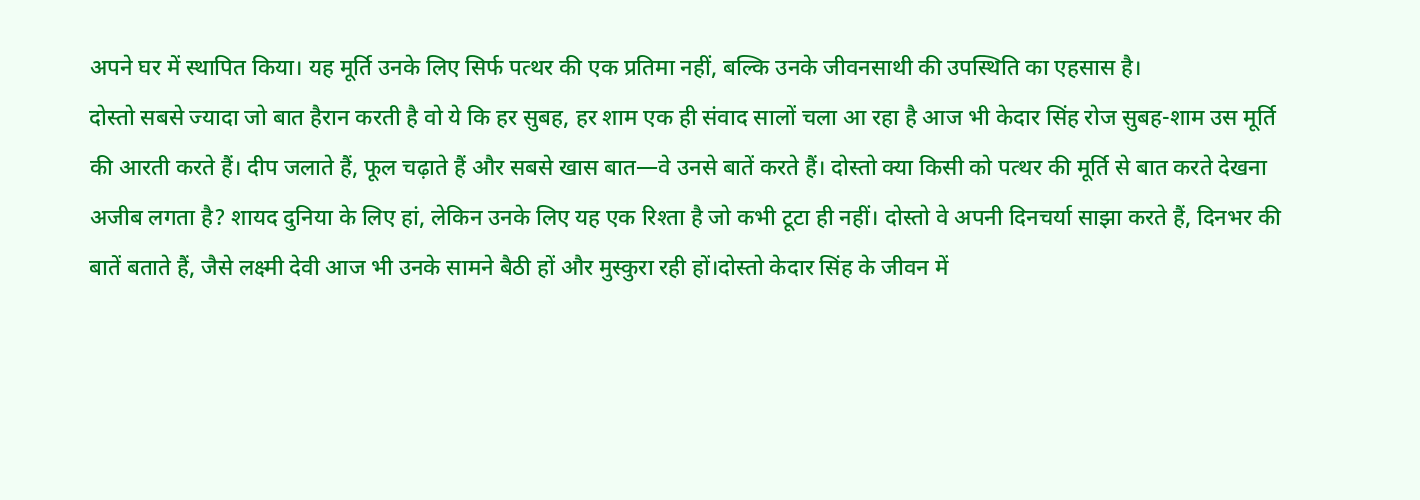अपने घर में स्थापित किया। यह मूर्ति उनके लिए सिर्फ पत्थर की एक प्रतिमा नहीं, बल्कि उनके जीवनसाथी की उपस्थिति का एहसास है।
दोस्तो सबसे ज्यादा जो बात हैरान करती है वो ये कि हर सुबह, हर शाम एक ही संवाद सालों चला आ रहा है आज भी केदार सिंह रोज सुबह-शाम उस मूर्ति की आरती करते हैं। दीप जलाते हैं, फूल चढ़ाते हैं और सबसे खास बात—वे उनसे बातें करते हैं। दोस्तो क्या किसी को पत्थर की मूर्ति से बात करते देखना अजीब लगता है? शायद दुनिया के लिए हां, लेकिन उनके लिए यह एक रिश्ता है जो कभी टूटा ही नहीं। दोस्तो वे अपनी दिनचर्या साझा करते हैं, दिनभर की बातें बताते हैं, जैसे लक्ष्मी देवी आज भी उनके सामने बैठी हों और मुस्कुरा रही हों।दोस्तो केदार सिंह के जीवन में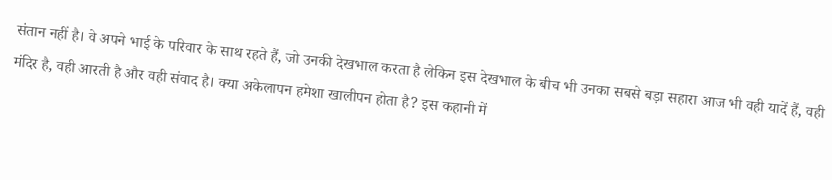संतान नहीं है। वे अपने भाई के परिवार के साथ रहते हैं, जो उनकी देखभाल करता है लेकिन इस देखभाल के बीच भी उनका सबसे बड़ा सहारा आज भी वही यादें हैं, वही मंदिर है, वही आरती है और वही संवाद है। क्या अकेलापन हमेशा खालीपन होता है? इस कहानी में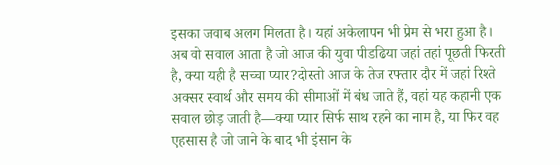इसका जवाब अलग मिलता है। यहां अकेलापन भी प्रेम से भरा हुआ है। अब वो सवाल आता है जो आज की युवा पीडढिया जहां तहां पूछती फिरती है, क्या यही है सच्चा प्यार?दोस्तो आज के तेज रफ्तार दौर में जहां रिश्ते अक्सर स्वार्थ और समय की सीमाओं में बंध जाते हैं, वहां यह कहानी एक सवाल छोड़ जाती है—क्या प्यार सिर्फ साथ रहने का नाम है, या फिर वह एहसास है जो जाने के बाद भी इंसान के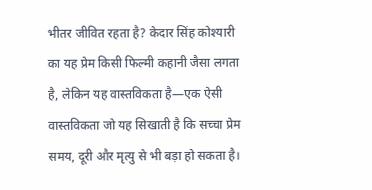भीतर जीवित रहता है? केदार सिंह कोश्यारी का यह प्रेम किसी फिल्मी कहानी जैसा लगता है, लेकिन यह वास्तविकता है—एक ऐसी वास्तविकता जो यह सिखाती है कि सच्चा प्रेम समय, दूरी और मृत्यु से भी बड़ा हो सकता है।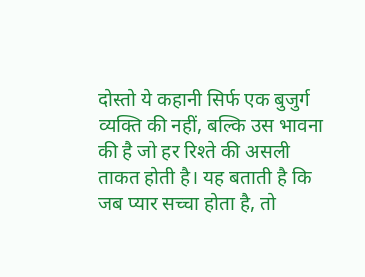दोस्तो ये कहानी सिर्फ एक बुजुर्ग व्यक्ति की नहीं, बल्कि उस भावना की है जो हर रिश्ते की असली ताकत होती है। यह बताती है कि जब प्यार सच्चा होता है, तो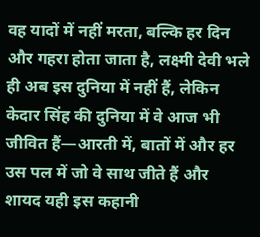वह यादों में नहीं मरता, बल्कि हर दिन और गहरा होता जाता है, लक्ष्मी देवी भले ही अब इस दुनिया में नहीं हैं, लेकिन केदार सिंह की दुनिया में वे आज भी जीवित हैं—आरती में, बातों में और हर उस पल में जो वे साथ जीते हैं और शायद यही इस कहानी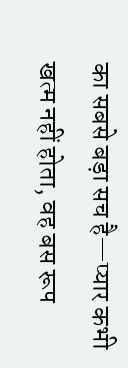का सबसे बड़ा सच है—प्यार कभी खत्म नहीं होता, वह बस रूप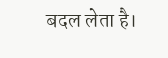बदल लेता है।